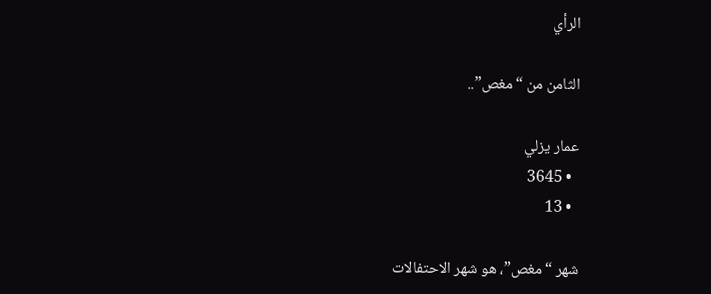الرأي

الثامن من “مغص”..

عمار يزلي
  • 3645
  • 13

شهر “مغص”، هو شهر الاحتفالات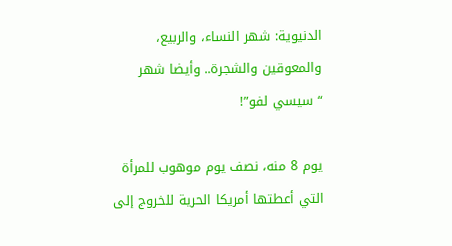الدنيوية: شهر النساء، والربيع، والمعوقين والشجرة.. وأيضا شهر “سيسي لفو”!

يوم 8 منه، نصف يوم موهوب للمرأة التي أعطتها أمريكا الحرية للخروج إلى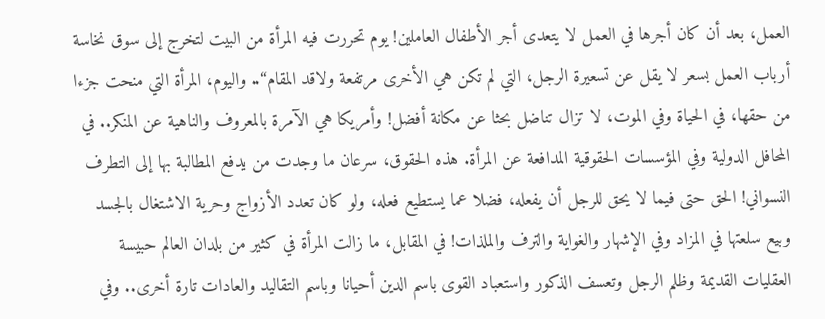العمل، بعد أن كان أجرها في العمل لا يتعدى أجر الأطفال العاملين! يوم تحررت فيه المرأة من البيت لتخرج إلى سوق نخاسة أرباب العمل بسعر لا يقل عن تسعيرة الرجل، التي لم تكن هي الأخرى مرتفعة ولاقد المقام“.. واليوم، المرأة التي منحت جزءا من حقها، في الحياة وفي الموت، لا تزال تناضل بحثا عن مكانة أفضل! وأمريكا هي الآمرة بالمعروف والناهية عن المنكر.. في المحافل الدولية وفي المؤسسات الحقوقية المدافعة عن المرأة. هذه الحقوق، سرعان ما وجدت من يدفع المطالبة بها إلى التطرف النسواني! الحق حتى فيما لا يحق للرجل أن يفعله، فضلا عما يستطيع فعله، ولو كان تعدد الأزواج وحرية الاشتغال بالجسد وبيع سلعتها في المزاد وفي الإشهار والغواية والترف والملذات! في المقابل، ما زالت المرأة في كثير من بلدان العالم حبيسة العقليات القديمة وظلم الرجل وتعسف الذكور واستعباد القوى باسم الدين أحيانا وباسم التقاليد والعادات تارة أخرى.. وفي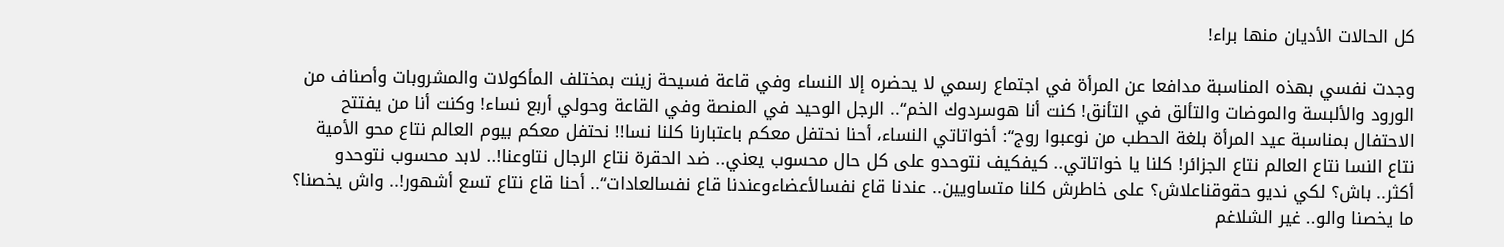كل الحالات الأديان منها براء!

وجدت نفسي بهذه المناسبة مدافعا عن المرأة في اجتماع رسمي لا يحضره إلا النساء وفي قاعة فسيحة زينت بمختلف المأكولات والمشروبات وأصناف من الورود والألبسة والموضات والتألق في التأنق! كنت أنا هوسردوك الخم“.. الرجل الوحيد في المنصة وفي القاعة وحولي أربع نساء! وكنت أنا من يفتتح الاحتفال بمناسبة عيد المرأة بلغة الحطب من نوعبوا روج“: أخواتاتي النساء، أحنا نحتفل معكم باعتبارنا كلنا نسا!! نحتفل معكم بيوم العالم نتاع محو الأمية نتاع النسا نتاع العالم نتاع الجزائر! كلنا يا خواتاتي.. كيفكيف نتوحدو على كل حال محسوب يعني.. ضد الحقرة نتاع الرجال نتاوعنا!.. لابد محسوب نتوحدو أكثر.. باش؟ لكي نديو حقوقناعلاش؟ على خاطرش كلنا متساويين.. عندنا قاع نفسالأعضاءوعندنا قاع نفسالعادات“.. أحنا قاع نتاع تسع أشهور!.. واش يخصنا؟ ما يخصنا والو.. غير الشلاغم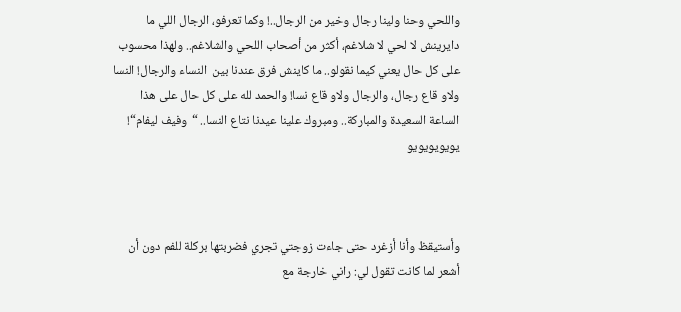واللحي وحنا ولينا رجال وخير من الرجال..! وكما تعرفو، الرجال اللي ما دايرينش لا لحي لا شلاغم، أكثر من أصحاب اللحي والشلاغم.. ولهذا محسوب على كل حال يعني كيما نقولو.. ما كاينش فرق عندنا بين  النساء والرجال! النسا ولاو قاع رجال، والرجال ولاو قاع نسا! والحمد لله على كل حال على هذا الساعة السعيدة والمباركة.. ومبروك علينا عيدنا نتاع النسا.. “وفيف ليفام“! يويويويويو



وأستيقظ وأنا أزغرد حتى جاءت زوجتي تجري فضربتها بركلة للفم دون أن أشعر لما كانت تقول لي: راني خارجة مع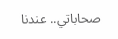صحاباتي.. عندنا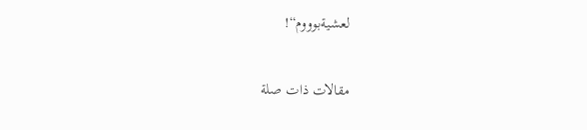لعشيةبوووم“!

مقالات ذات صلة